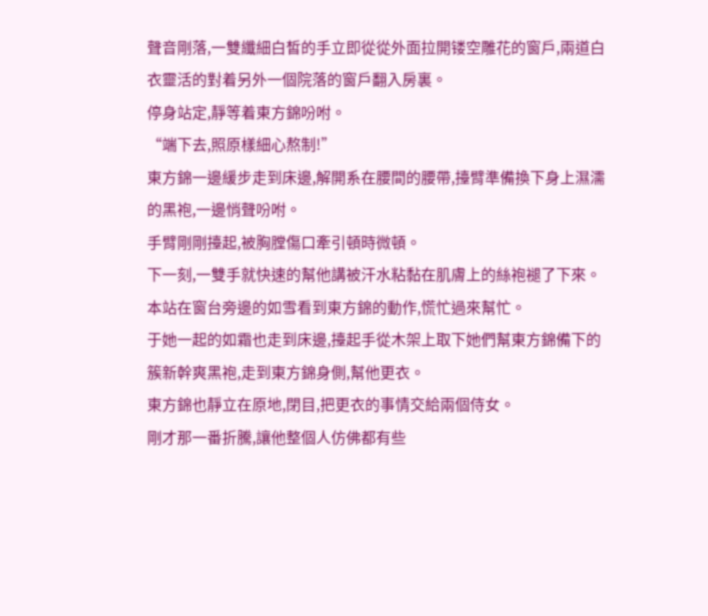聲音剛落,一雙纖細白皙的手立即從從外面拉開镂空雕花的窗戶,兩道白衣靈活的對着另外一個院落的窗戶翻入房裏。
停身站定,靜等着東方錦吩咐。
“端下去,照原樣細心熬制!”
東方錦一邊緩步走到床邊,解開系在腰間的腰帶,擡臂準備換下身上濕濡的黑袍,一邊悄聲吩咐。
手臂剛剛擡起,被胸膛傷口牽引頓時微頓。
下一刻,一雙手就快速的幫他講被汗水粘黏在肌膚上的絲袍褪了下來。
本站在窗台旁邊的如雪看到東方錦的動作,慌忙過來幫忙。
于她一起的如霜也走到床邊,擡起手從木架上取下她們幫東方錦備下的簇新幹爽黑袍,走到東方錦身側,幫他更衣。
東方錦也靜立在原地,閉目,把更衣的事情交給兩個侍女。
剛才那一番折騰,讓他整個人仿佛都有些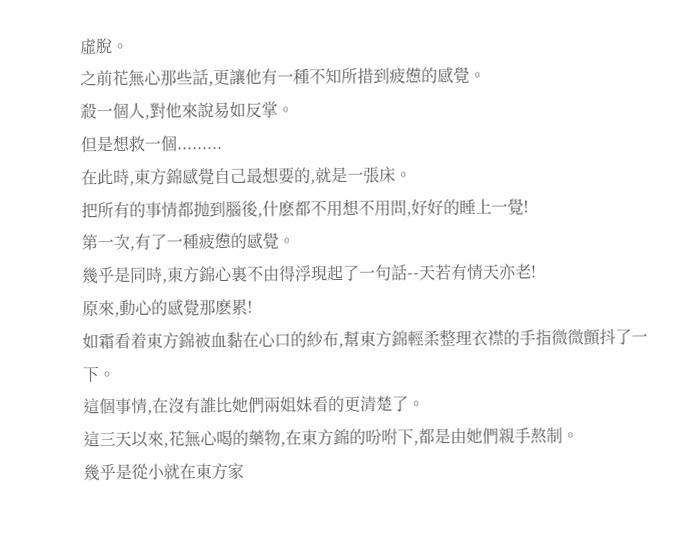虛脫。
之前花無心那些話,更讓他有一種不知所措到疲憊的感覺。
殺一個人,對他來說易如反掌。
但是想救一個.........
在此時,東方錦感覺自己最想要的,就是一張床。
把所有的事情都抛到腦後,什麽都不用想不用問,好好的睡上一覺!
第一次,有了一種疲憊的感覺。
幾乎是同時,東方錦心裏不由得浮現起了一句話--天若有情天亦老!
原來,動心的感覺那麽累!
如霜看着東方錦被血黏在心口的紗布,幫東方錦輕柔整理衣襟的手指微微顫抖了一下。
這個事情,在沒有誰比她們兩姐妹看的更清楚了。
這三天以來,花無心喝的藥物,在東方錦的吩咐下,都是由她們親手熬制。
幾乎是從小就在東方家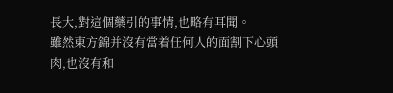長大,對這個藥引的事情,也略有耳聞。
雖然東方錦并沒有當着任何人的面割下心頭肉,也沒有和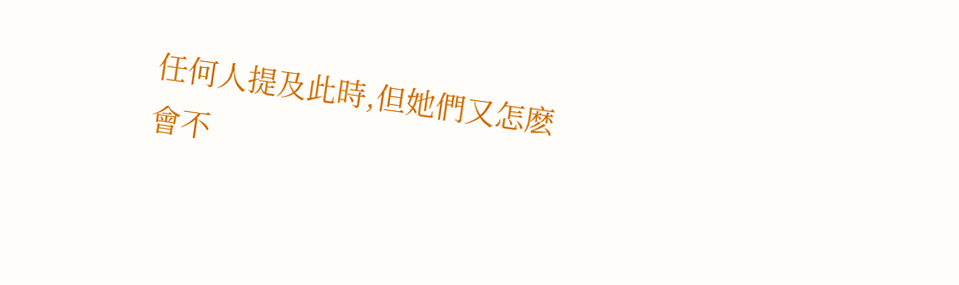任何人提及此時,但她們又怎麽會不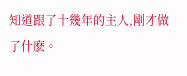知道跟了十幾年的主人,剛才做了什麽。